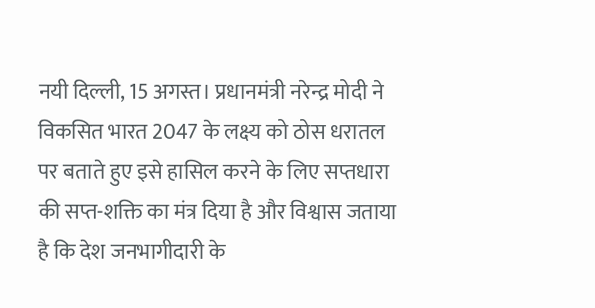नयी दिल्ली, 15 अगस्त। प्रधानमंत्री नरेन्द्र मोदी ने विकसित भारत 2047 के लक्ष्य को ठोस धरातल पर बताते हुए इसे हासिल करने के लिए सप्तधारा की सप्त-शक्ति का मंत्र दिया है और विश्वास जताया है कि देश जनभागीदारी के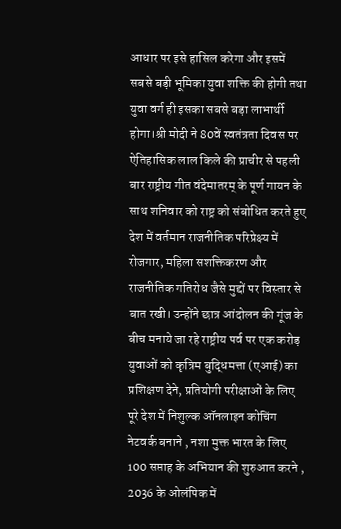आधार पर इसे हासिल करेगा और इसमें सबसे बड़ी भूमिका युवा शक्ति की होगी तथा युवा वर्ग ही इसका सबसे बड़ा लाभार्थी होगा।श्री मोदी ने 80वें स्वतंत्रता दिवस पर ऐतिहासिक लाल किले की प्राचीर से पहली बार राष्ट्रीय गीत वंदेमातरम् के पूर्ण गायन के साथ शनिवार को राष्ट्र को संबोधित करते हुए देश में वर्तमान राजनीतिक परिप्रेक्ष्य में रोजगार, महिला सशक्तिकरण और राजनीतिक गतिरोध जैसे मुद्दों पर विस्तार से बात रखी। उन्होंने छात्र आंदोलन की गूंज के बीच मनाये जा रहे राष्ट्रीय पर्व पर एक करोड़ युवाओं को कृत्रिम बुद्धिमत्ता (एआई) का प्रशिक्षण देने, प्रतियोगी परीक्षाओं के लिए पूरे देश में निशुल्क ऑनलाइन कोचिंग नेटवर्क बनाने , नशा मुक्त भारत के लिए 100 सप्ताह के अभियान की शुरुआत करने , 2036 के ओलंपिक में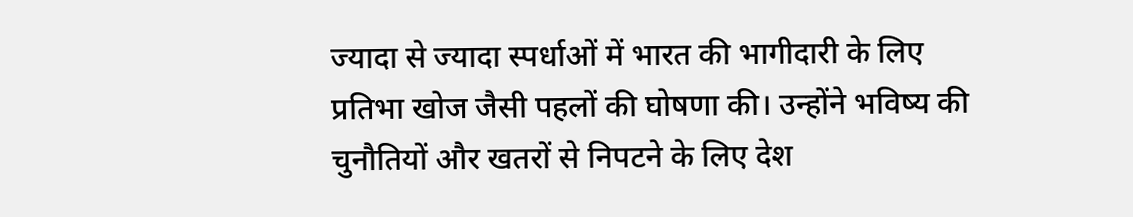ज्यादा से ज्यादा स्पर्धाओं में भारत की भागीदारी के लिए प्रतिभा खोज जैसी पहलों की घोषणा की। उन्होंने भविष्य की चुनौतियों और खतरों से निपटने के लिए देश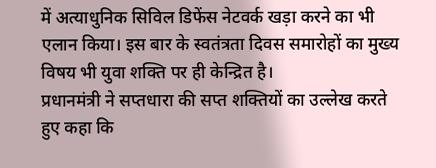में अत्याधुनिक सिविल डिफेंस नेटवर्क खड़ा करने का भी एलान किया। इस बार के स्वतंत्रता दिवस समारोहों का मुख्य विषय भी युवा शक्ति पर ही केन्द्रित है।
प्रधानमंत्री ने सप्तधारा की सप्त शक्तियों का उल्लेख करते हुए कहा कि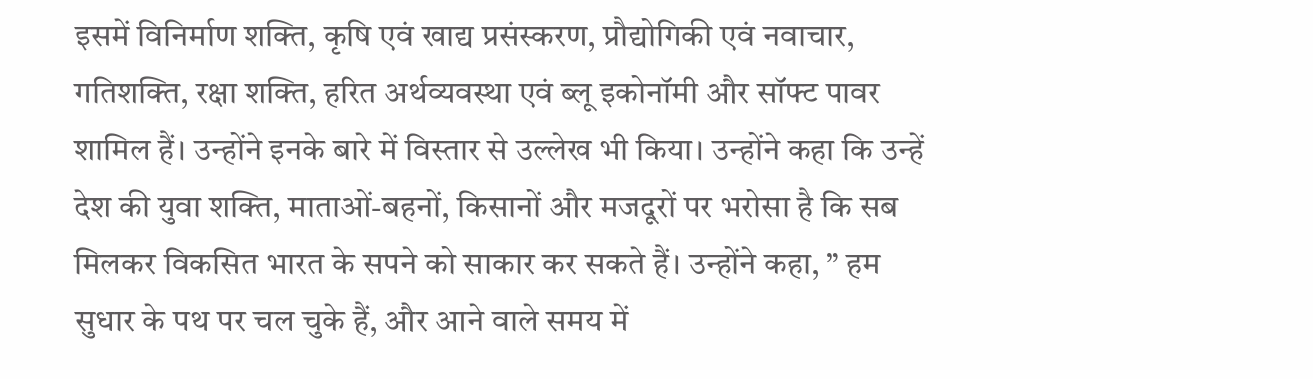इसमें विनिर्माण शक्ति, कृषि एवं खाद्य प्रसंस्करण, प्रौद्योगिकी एवं नवाचार, गतिशक्ति, रक्षा शक्ति, हरित अर्थव्यवस्था एवं ब्लू इकोनॉमी और सॉफ्ट पावर शामिल हैं। उन्होंने इनके बारे में विस्तार से उल्लेख भी किया। उन्होंने कहा कि उन्हें देश की युवा शक्ति, माताओं-बहनों, किसानों और मजदूरों पर भरोसा है कि सब मिलकर विकसित भारत के सपने को साकार कर सकते हैं। उन्होंने कहा, ” हम सुधार के पथ पर चल चुके हैं, और आने वाले समय में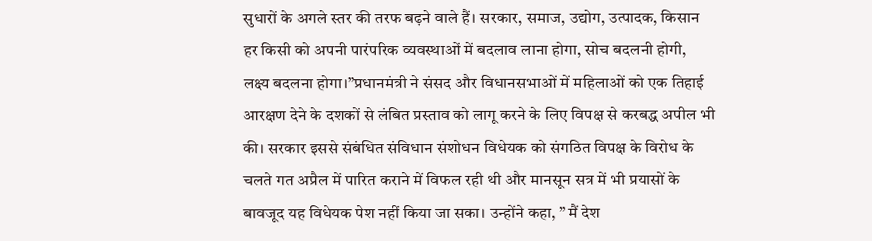सुधारों के अगले स्तर की तरफ बढ़ने वाले हैं। सरकार, समाज, उद्योग, उत्पादक, किसान हर किसी को अपनी पारंपरिक व्यवस्थाओं में बदलाव लाना होगा, सोच बदलनी होगी, लक्ष्य बदलना होगा।”प्रधानमंत्री ने संसद और विधानसभाओं में महिलाओं को एक तिहाई आरक्षण देने के दशकों से लंबित प्रस्ताव को लागू करने के लिए विपक्ष से करबद्ध अपील भी की। सरकार इससे संबंधित संविधान संशोधन विधेयक को संगठित विपक्ष के विरोध के चलते गत अप्रैल में पारित कराने में विफल रही थी और मानसून सत्र में भी प्रयासों के बावजूद यह विधेयक पेश नहीं किया जा सका। उन्होंने कहा, ” मैं देश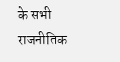के सभी राजनीतिक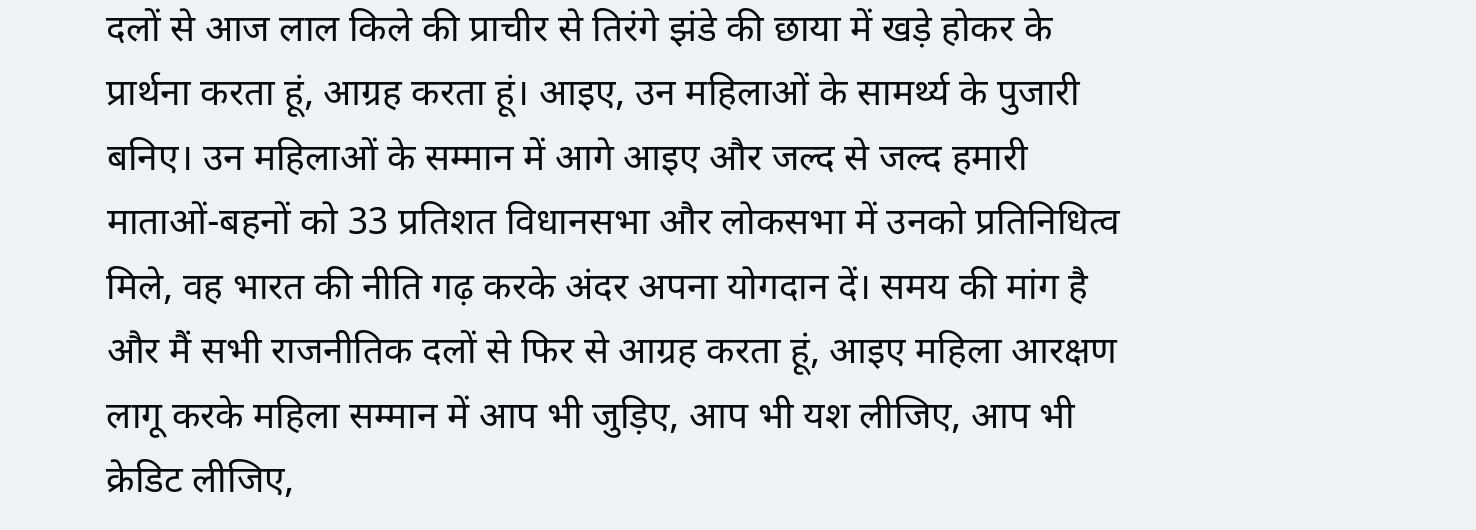दलों से आज लाल किले की प्राचीर से तिरंगे झंडे की छाया में खड़े होकर के प्रार्थना करता हूं, आग्रह करता हूं। आइए, उन महिलाओं के सामर्थ्य के पुजारी बनिए। उन महिलाओं के सम्मान में आगे आइए और जल्द से जल्द हमारी माताओं-बहनों को 33 प्रतिशत विधानसभा और लोकसभा में उनको प्रतिनिधित्व मिले, वह भारत की नीति गढ़ करके अंदर अपना योगदान दें। समय की मांग है और मैं सभी राजनीतिक दलों से फिर से आग्रह करता हूं, आइए महिला आरक्षण लागू करके महिला सम्मान में आप भी जुड़िए, आप भी यश लीजिए, आप भी क्रेडिट लीजिए,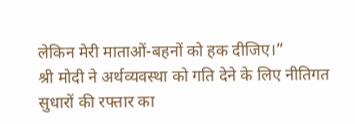लेकिन मेरी माताओं-बहनों को हक दीजिए।”
श्री मोदी ने अर्थव्यवस्था को गति देने के लिए नीतिगत सुधारों की रफ्तार का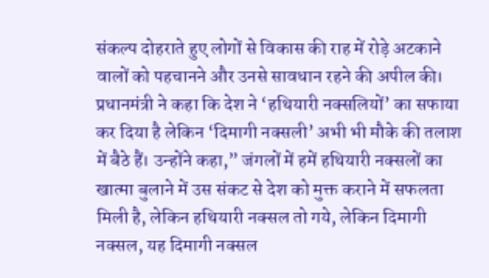संकल्प दोहराते हुए लोगों से विकास की राह में रोड़े अटकाने वालों को पहचानने और उनसे सावधान रहने की अपील की। प्रधानमंत्री ने कहा कि देश ने ‘हथियारी नक्सलियों’ का सफाया कर दिया है लेकिन ‘दिमागी नक्सली’ अभी भी मौके की तलाश में बैठे हैं। उन्होंने कहा,” जंगलों में हमें हथियारी नक्सलों का खात्मा बुलाने में उस संकट से देश को मुक्त कराने में सफलता मिली है, लेकिन हथियारी नक्सल तो गये, लेकिन दिमागी नक्सल, यह दिमागी नक्सल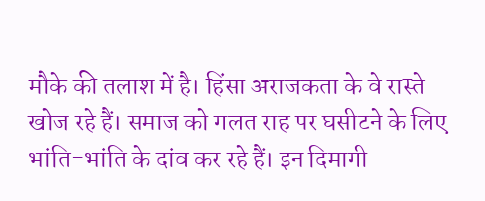मौके की तलाश में है। हिंसा अराजकता के वे रास्ते खोज रहे हैं। समाज को गलत राह पर घसीटने के लिए भांति-भांति के दांव कर रहे हैं। इन दिमागी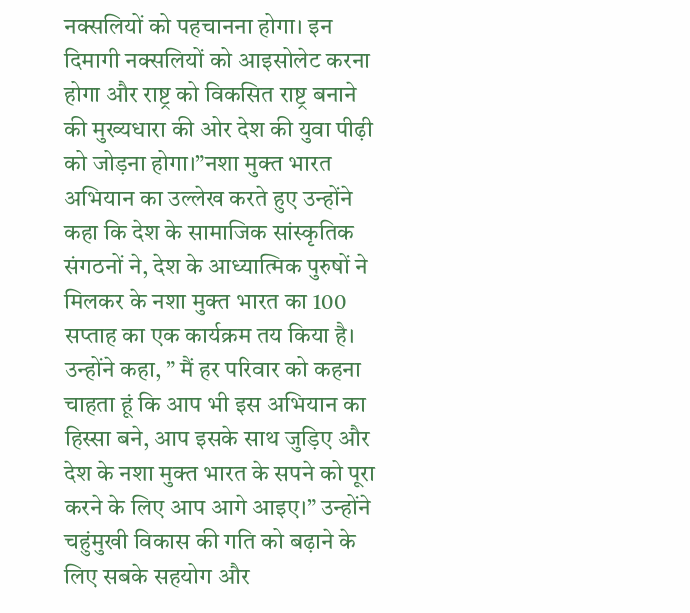नक्सलियों को पहचानना होगा। इन दिमागी नक्सलियों को आइसोलेट करना होगा और राष्ट्र को विकसित राष्ट्र बनाने की मुख्यधारा की ओर देश की युवा पीढ़ी को जोड़ना होगा।”नशा मुक्त भारत अभियान का उल्लेख करते हुए उन्होंने कहा कि देश के सामाजिक सांस्कृतिक संगठनों ने, देश के आध्यात्मिक पुरुषों ने मिलकर के नशा मुक्त भारत का 100 सप्ताह का एक कार्यक्रम तय किया है।
उन्होंने कहा, ” मैं हर परिवार को कहना चाहता हूं कि आप भी इस अभियान का हिस्सा बने, आप इसके साथ जुड़िए और देश के नशा मुक्त भारत के सपने को पूरा करने के लिए आप आगे आइए।” उन्होंने चहुंमुखी विकास की गति को बढ़ाने के लिए सबके सहयोग और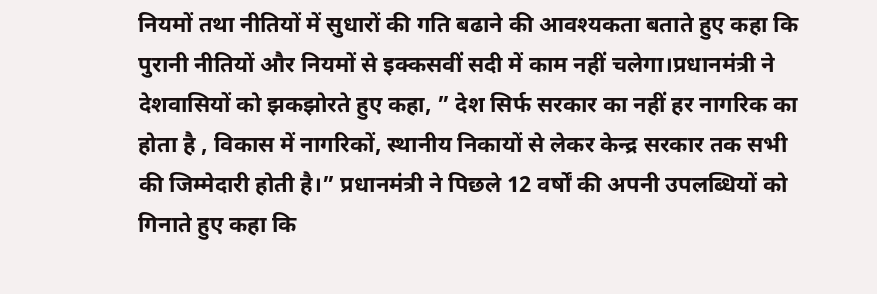नियमों तथा नीतियों में सुधारों की गति बढाने की आवश्यकता बताते हुए कहा कि पुरानी नीतियों और नियमों से इक्कसवीं सदी में काम नहीं चलेगा।प्रधानमंत्री ने देशवासियों को झकझोरते हुए कहा, ” देश सिर्फ सरकार का नहीं हर नागरिक का होता है , विकास में नागरिकों, स्थानीय निकायों से लेकर केन्द्र सरकार तक सभी की जिम्मेदारी होती है।” प्रधानमंत्री ने पिछले 12 वर्षों की अपनी उपलब्धियों को गिनाते हुए कहा कि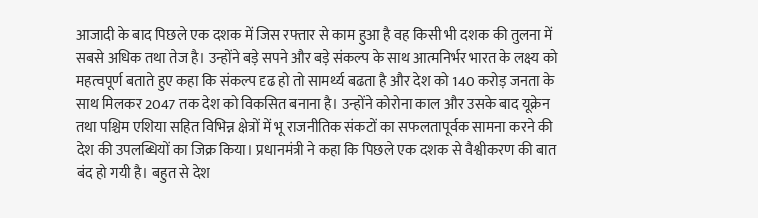आजादी के बाद पिछले एक दशक में जिस रफ्तार से काम हुआ है वह किसी भी दशक की तुलना में सबसे अधिक तथा तेज है। उन्होंने बड़े सपने और बड़े संकल्प के साथ आत्मनिर्भर भारत के लक्ष्य को महत्वपूर्ण बताते हुए कहा कि संकल्प दृढ हो तो सामर्थ्य बढता है और देश को 140 करोड़ जनता के साथ मिलकर 2047 तक देश को विकसित बनाना है। उन्होंने कोरोना काल और उसके बाद यूक्रेन तथा पश्चिम एशिया सहित विभिन्न क्षेत्रों में भू राजनीतिक संकटों का सफलतापूर्वक सामना करने की देश की उपलब्धियों का जिक्र किया। प्रधानमंत्री ने कहा कि पिछले एक दशक से वैश्वीकरण की बात बंद हो गयी है। बहुत से देश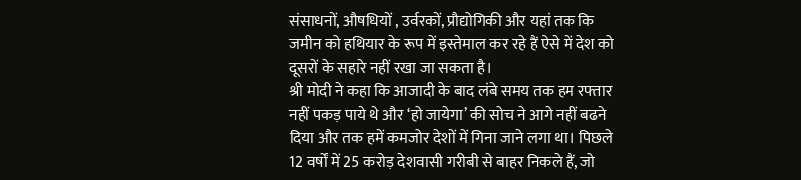संसाधनों, औषधियों , उर्वरकों, प्रौद्योगिकी और यहां तक कि जमीन को हथियार के रूप में इस्तेमाल कर रहे हैं ऐसे में देश को दूसरों के सहारे नहीं रखा जा सकता है।
श्री मोदी ने कहा कि आजादी के बाद लंबे समय तक हम रफ्तार नहीं पकड़ पाये थे और ‘हो जायेगा’ की सोच ने आगे नहीं बढने दिया और तक हमें कमजोर देशों में गिना जाने लगा था। पिछले 12 वर्षों में 25 करोड़ देशवासी गरीबी से बाहर निकले हैं, जो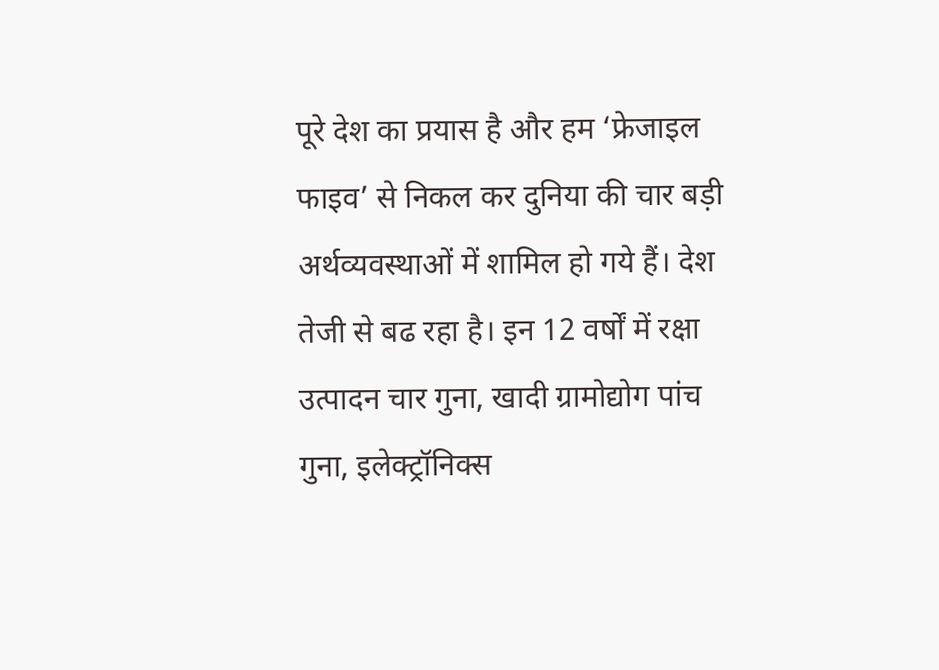पूरे देश का प्रयास है और हम ‘फ्रेजाइल फाइव’ से निकल कर दुनिया की चार बड़ी अर्थव्यवस्थाओं में शामिल हो गये हैं। देश तेजी से बढ रहा है। इन 12 वर्षों में रक्षा उत्पादन चार गुना, खादी ग्रामोद्योग पांच गुना, इलेक्ट्रॉनिक्स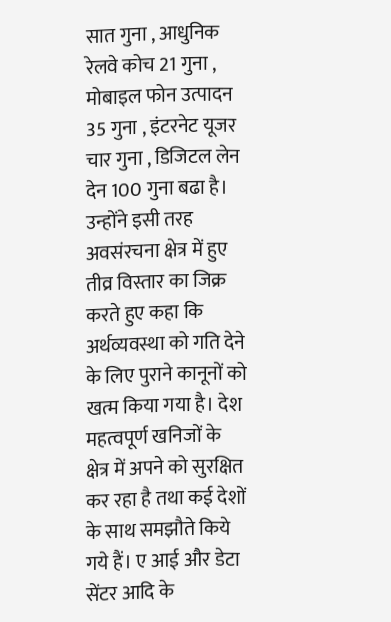सात गुना , आधुनिक रेलवे कोच 21 गुना , मोबाइल फोन उत्पादन 35 गुना , इंटरनेट यूजर चार गुना , डिजिटल लेन देन 100 गुना बढा है। उन्होंने इसी तरह अवसंरचना क्षेत्र में हुए तीव्र विस्तार का जिक्र करते हुए कहा कि अर्थव्यवस्था को गति देने के लिए पुराने कानूनों को खत्म किया गया है। देश महत्वपूर्ण खनिजों के क्षेत्र में अपने को सुरक्षित कर रहा है तथा कई देशों के साथ समझौते किये गये हैं। ए आई और डेटा सेंटर आदि के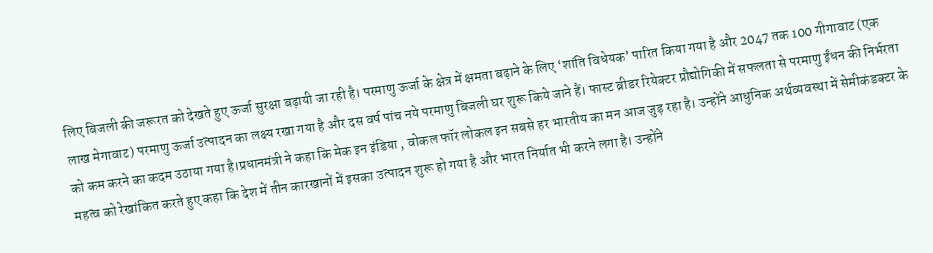लिए बिजली की जरूरत को देखते हुए ऊर्जा सुरक्षा बढ़ायी जा रही है। परमाणु ऊर्जा के क्षेत्र में क्षमता बढ़ाने के लिए ‘शांति विधेयक’ पारित किया गया है और 2047 तक 100 गीगावाट (एक लाख मेगावाट) परमाणु ऊर्जा उत्पादन का लक्ष्य रखा गया है और दस वर्ष पांच नये परमाणु बिजली घर शुरू किये जाने हैं। फास्ट ब्रीडर रियेक्टर प्रौद्योगिकी में सफलता से परमाणु ईंधन की निर्भरता को कम करने का कदम उठाया गया है।प्रधानमंत्री ने कहा कि मेक इन इंडिया , वोकल फॉर लोकल इन सबसे हर भारतीय का मन आज जुड़ रहा है। उन्होंने आधुनिक अर्थव्यवस्था में सेमीकंडक्टर के महत्व को रेखांकित करते हुए कहा कि देश में तीन कारखानों में इसका उत्पादन शुरू हो गया है और भारत निर्यात भी करने लगा है। उन्होंने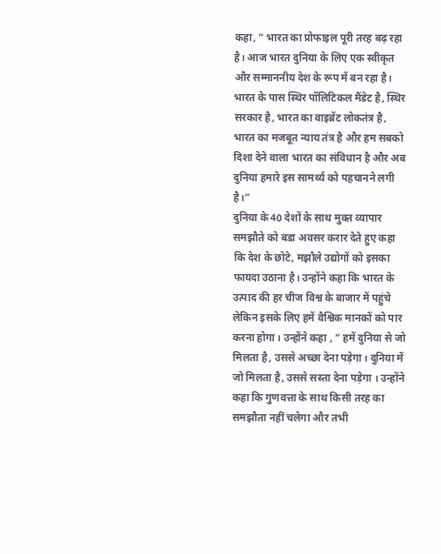कहा, ” भारत का प्रोफाइल पूरी तरह बढ़ रहा है। आज भारत दुनिया के लिए एक स्वीकृत और सम्माननीय देश के रूप में बन रहा है। भारत के पास स्थिर पॉलिटिकल मैंडेट है, स्थिर सरकार है, भारत का वाइब्रेंट लोकतंत्र है, भारत का मजबूत न्याय तंत्र है और हम सबको दिशा देने वाला भारत का संविधान है और अब दुनिया हमारे इस सामर्थ्य को पहचानने लगी है।”
दुनिया के 40 देशों के साथ मुक्त व्यापार समझौते को बडा अवसर करार देते हुए कहा कि देश के छोटे, मझौले उद्योगों को इसका फायदा उठाना है। उन्होंने कहा कि भारत के उत्पाद की हर चीज विश्व के बाजार में पहुंचे लेकिन इसके लिए हमें वैश्विक मानकों को पार करना होगा। उन्होंने कहा , ” हमें दुनिया से जो मिलता है, उससे अच्छा देना पड़ेगा। दुनिया में जो मिलता है, उससे सस्ता देना पड़ेगा । उन्होंने कहा कि गुणवत्ता के साथ किसी तरह का समझौता नहीं चलेगा और तभी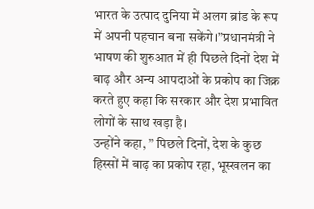भारत के उत्पाद दुनिया में अलग ब्रांड के रूप में अपनी पहचान बना सकेंगे।”प्रधानमंत्री ने भाषण की शुरुआत में ही पिछले दिनों देश में बाढ़ और अन्य आपदाओं के प्रकोप का जिक्र करते हुए कहा कि सरकार और देश प्रभावित लोगों के साथ खड़ा है।
उन्होंने कहा, ” पिछले दिनों, देश के कुछ हिस्सों में बाढ़ का प्रकोप रहा, भूस्खलन का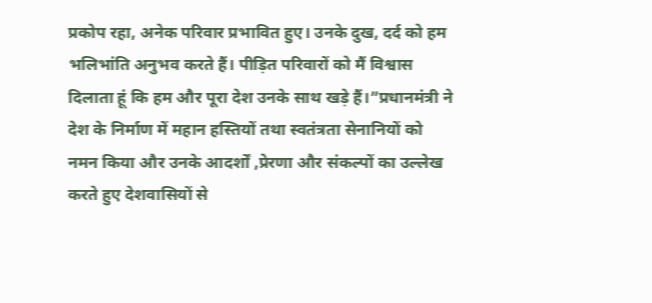प्रकोप रहा, अनेक परिवार प्रभावित हुए। उनके दुख, दर्द को हम भलिभांति अनुभव करते हैं। पीड़ित परिवारों को मैं विश्वास दिलाता हूं कि हम और पूरा देश उनके साथ खड़े हैं।”प्रधानमंत्री ने देश के निर्माण में महान हस्तियों तथा स्वतंत्रता सेनानियों को नमन किया और उनके आदर्शों ,प्रेरणा और संकल्पों का उल्लेख करते हुए देशवासियों से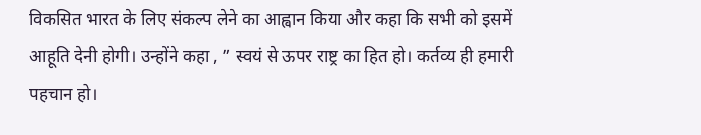विकसित भारत के लिए संकल्प लेने का आह्वान किया और कहा कि सभी को इसमें आहूति देनी होगी। उन्होंने कहा , ” स्वयं से ऊपर राष्ट्र का हित हो। कर्तव्य ही हमारी पहचान हो।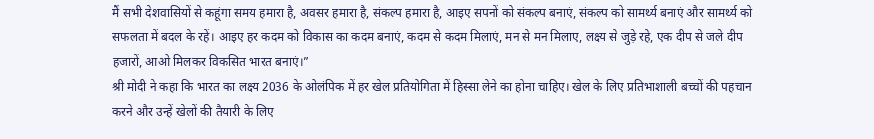मैं सभी देशवासियों से कहूंगा समय हमारा है, अवसर हमारा है, संकल्प हमारा है, आइए सपनों को संकल्प बनाएं, संकल्प को सामर्थ्य बनाएं और सामर्थ्य को सफलता में बदल के रहें। आइए हर कदम को विकास का कदम बनाएं, कदम से कदम मिलाएं, मन से मन मिलाए, लक्ष्य से जुड़े रहे, एक दीप से जले दीप हजारों, आओ मिलकर विकसित भारत बनाएं।”
श्री मोदी ने कहा कि भारत का लक्ष्य 2036 के ओलंपिक में हर खेल प्रतियोगिता में हिस्सा लेने का होना चाहिए। खेल के लिए प्रतिभाशाली बच्चों की पहचान करने और उन्हें खेलों की तैयारी के लिए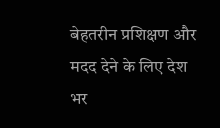बेहतरीन प्रशिक्षण और मदद देने के लिए देश भर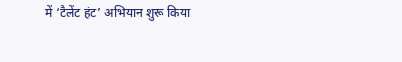में ‘टैलेंट हंट’ अभियान शुरू किया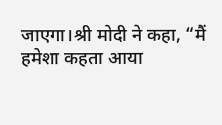जाएगा।श्री मोदी ने कहा, “मैं हमेशा कहता आया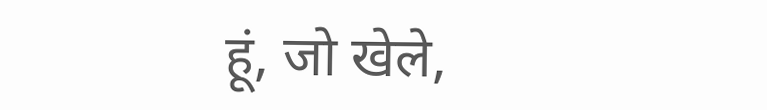हूं, जो खेले,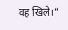वह खिले।”